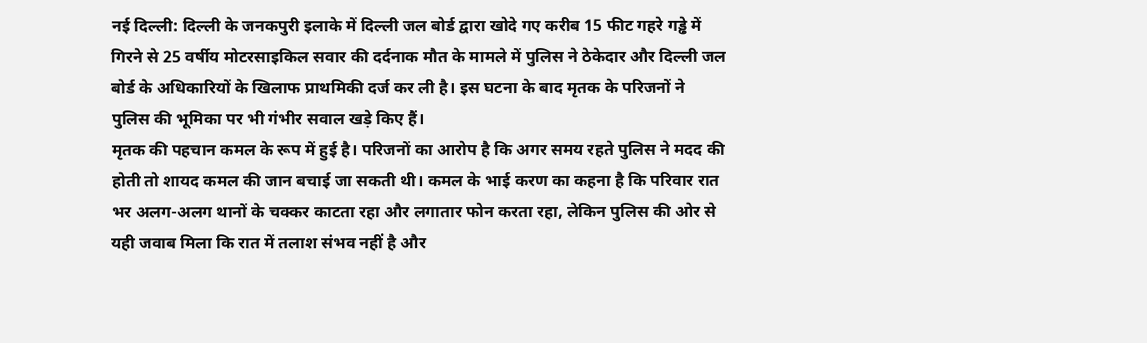नई दिल्ली: दिल्ली के जनकपुरी इलाके में दिल्ली जल बोर्ड द्वारा खोदे गए करीब 15 फीट गहरे गड्ढे में गिरने से 25 वर्षीय मोटरसाइकिल सवार की दर्दनाक मौत के मामले में पुलिस ने ठेकेदार और दिल्ली जल बोर्ड के अधिकारियों के खिलाफ प्राथमिकी दर्ज कर ली है। इस घटना के बाद मृतक के परिजनों ने पुलिस की भूमिका पर भी गंभीर सवाल खड़े किए हैं।
मृतक की पहचान कमल के रूप में हुई है। परिजनों का आरोप है कि अगर समय रहते पुलिस ने मदद की होती तो शायद कमल की जान बचाई जा सकती थी। कमल के भाई करण का कहना है कि परिवार रात भर अलग-अलग थानों के चक्कर काटता रहा और लगातार फोन करता रहा, लेकिन पुलिस की ओर से यही जवाब मिला कि रात में तलाश संभव नहीं है और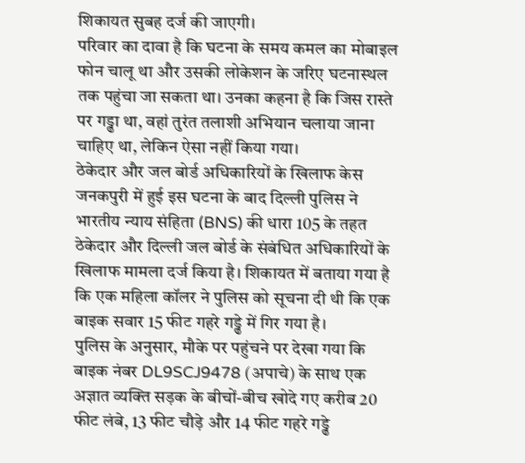शिकायत सुबह दर्ज की जाएगी।
परिवार का दावा है कि घटना के समय कमल का मोबाइल फोन चालू था और उसकी लोकेशन के जरिए घटनास्थल तक पहुंचा जा सकता था। उनका कहना है कि जिस रास्ते पर गड्ढा था, वहां तुरंत तलाशी अभियान चलाया जाना चाहिए था, लेकिन ऐसा नहीं किया गया।
ठेकेदार और जल बोर्ड अधिकारियों के खिलाफ केस
जनकपुरी में हुई इस घटना के बाद दिल्ली पुलिस ने भारतीय न्याय संहिता (BNS) की धारा 105 के तहत ठेकेदार और दिल्ली जल बोर्ड के संबंधित अधिकारियों के खिलाफ मामला दर्ज किया है। शिकायत में बताया गया है कि एक महिला कॉलर ने पुलिस को सूचना दी थी कि एक बाइक सवार 15 फीट गहरे गड्ढे में गिर गया है।
पुलिस के अनुसार, मौके पर पहुंचने पर देखा गया कि बाइक नंबर DL9SCJ9478 (अपाचे) के साथ एक अज्ञात व्यक्ति सड़क के बीचों-बीच खोदे गए करीब 20 फीट लंबे, 13 फीट चौड़े और 14 फीट गहरे गड्ढे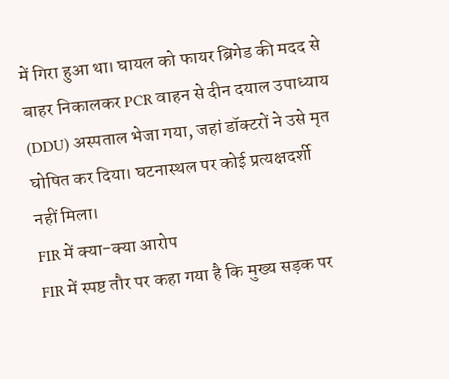में गिरा हुआ था। घायल को फायर ब्रिगेड की मदद से बाहर निकालकर PCR वाहन से दीन दयाल उपाध्याय (DDU) अस्पताल भेजा गया, जहां डॉक्टरों ने उसे मृत घोषित कर दिया। घटनास्थल पर कोई प्रत्यक्षदर्शी नहीं मिला।
FIR में क्या-क्या आरोप
FIR में स्पष्ट तौर पर कहा गया है कि मुख्य सड़क पर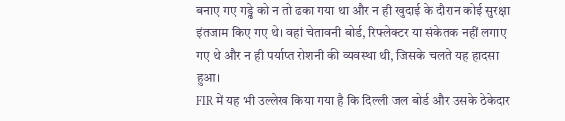बनाए गए गड्ढे को न तो ढका गया था और न ही खुदाई के दौरान कोई सुरक्षा इंतजाम किए गए थे। वहां चेतावनी बोर्ड, रिफ्लेक्टर या संकेतक नहीं लगाए गए थे और न ही पर्याप्त रोशनी की व्यवस्था थी, जिसके चलते यह हादसा हुआ।
FIR में यह भी उल्लेख किया गया है कि दिल्ली जल बोर्ड और उसके ठेकेदार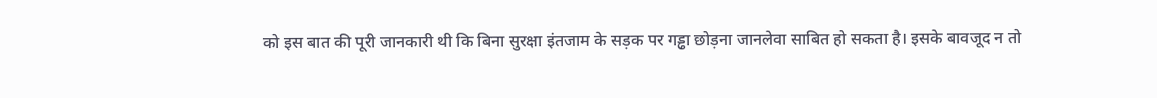को इस बात की पूरी जानकारी थी कि बिना सुरक्षा इंतजाम के सड़क पर गड्ढा छोड़ना जानलेवा साबित हो सकता है। इसके बावजूद न तो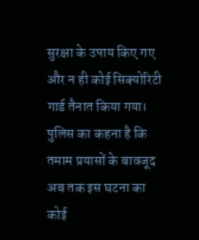सुरक्षा के उपाय किए गए और न ही कोई सिक्योरिटी गार्ड तैनात किया गया।
पुलिस का कहना है कि तमाम प्रयासों के बावजूद अब तक इस घटना का कोई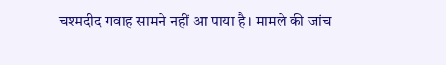चश्मदीद गवाह सामने नहीं आ पाया है। मामले की जांच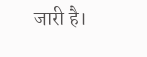जारी है।